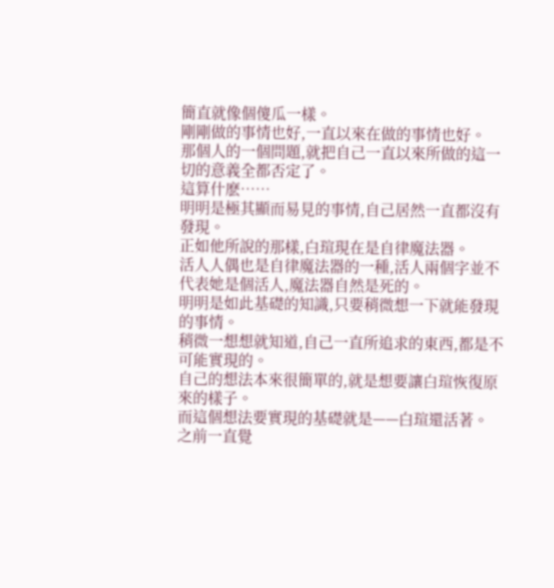簡直就像個傻瓜一樣。
剛剛做的事情也好,一直以來在做的事情也好。
那個人的一個問題,就把自己一直以來所做的這一切的意義全都否定了。
這算什麽……
明明是極其顯而易見的事情,自己居然一直都沒有發現。
正如他所說的那樣,白瑄現在是自律魔法器。
活人人偶也是自律魔法器的一種,活人兩個字並不代表她是個活人,魔法器自然是死的。
明明是如此基礎的知識,只要稍微想一下就能發現的事情。
稍微一想想就知道,自己一直所追求的東西,都是不可能實現的。
自己的想法本來很簡單的,就是想要讓白瑄恢復原來的樣子。
而這個想法要實現的基礎就是——白瑄還活著。
之前一直覺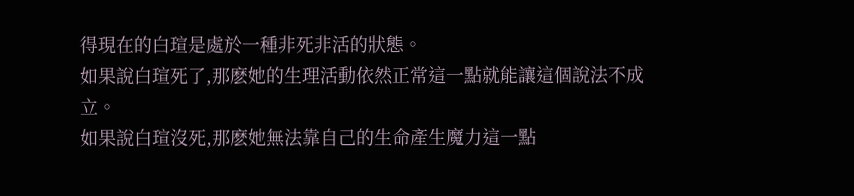得現在的白瑄是處於一種非死非活的狀態。
如果說白瑄死了,那麽她的生理活動依然正常這一點就能讓這個說法不成立。
如果說白瑄沒死,那麽她無法靠自己的生命產生魔力這一點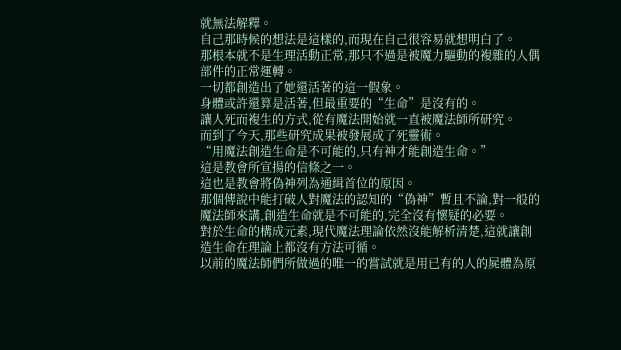就無法解釋。
自己那時候的想法是這樣的,而現在自己很容易就想明白了。
那根本就不是生理活動正常,那只不過是被魔力驅動的複雜的人偶部件的正常運轉。
一切都創造出了她還活著的這一假象。
身體或許還算是活著,但最重要的“生命”是沒有的。
讓人死而複生的方式,從有魔法開始就一直被魔法師所研究。
而到了今天,那些研究成果被發展成了死靈術。
“用魔法創造生命是不可能的,只有神才能創造生命。”
這是教會所宣揚的信條之一。
這也是教會將偽神列為通緝首位的原因。
那個傳說中能打破人對魔法的認知的“偽神”暫且不論,對一般的魔法師來講,創造生命就是不可能的,完全沒有懷疑的必要。
對於生命的構成元素,現代魔法理論依然沒能解析清楚,這就讓創造生命在理論上都沒有方法可循。
以前的魔法師們所做過的唯一的嘗試就是用已有的人的屍體為原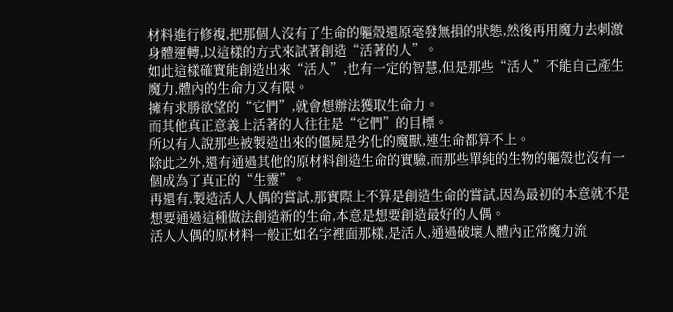材料進行修複,把那個人沒有了生命的軀殼還原毫發無損的狀態,然後再用魔力去刺激身體運轉,以這樣的方式來試著創造“活著的人”。
如此這樣確實能創造出來“活人”,也有一定的智慧,但是那些“活人”不能自己產生魔力,體內的生命力又有限。
擁有求勝欲望的“它們”,就會想辦法獲取生命力。
而其他真正意義上活著的人往往是“它們”的目標。
所以有人說那些被製造出來的僵屍是劣化的魔獸,連生命都算不上。
除此之外,還有通過其他的原材料創造生命的實驗,而那些單純的生物的軀殼也沒有一個成為了真正的“生靈”。
再還有,製造活人人偶的嘗試,那實際上不算是創造生命的嘗試,因為最初的本意就不是想要通過這種做法創造新的生命,本意是想要創造最好的人偶。
活人人偶的原材料一般正如名字裡面那樣,是活人,通過破壞人體內正常魔力流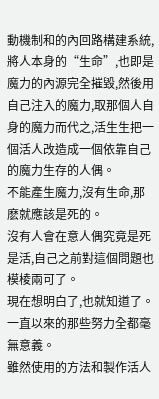動機制和的內回路構建系統,將人本身的“生命”,也即是魔力的內源完全摧毀,然後用自己注入的魔力,取那個人自身的魔力而代之,活生生把一個活人改造成一個依靠自己的魔力生存的人偶。
不能產生魔力,沒有生命,那麽就應該是死的。
沒有人會在意人偶究竟是死是活,自己之前對這個問題也模棱兩可了。
現在想明白了,也就知道了。
一直以來的那些努力全都毫無意義。
雖然使用的方法和製作活人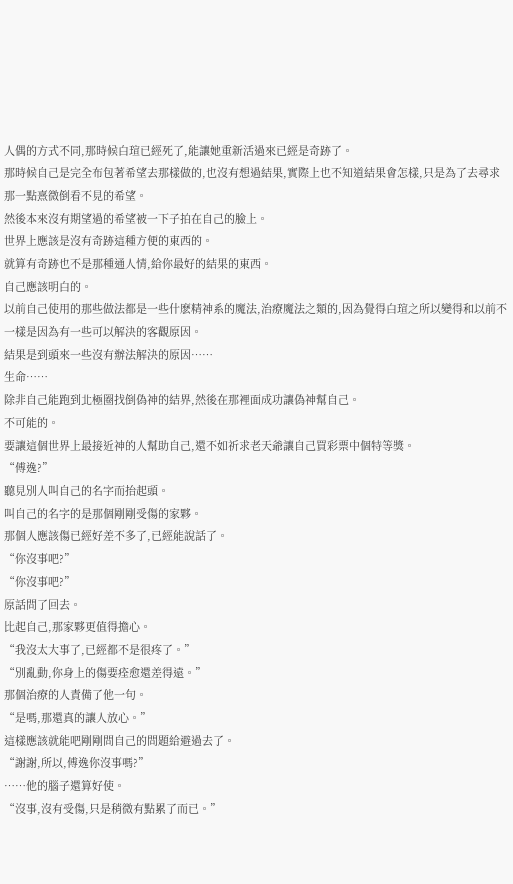人偶的方式不同,那時候白瑄已經死了,能讓她重新活過來已經是奇跡了。
那時候自己是完全布包著希望去那樣做的,也沒有想過結果,實際上也不知道結果會怎樣,只是為了去尋求那一點熹微倒看不見的希望。
然後本來沒有期望過的希望被一下子拍在自己的臉上。
世界上應該是沒有奇跡這種方便的東西的。
就算有奇跡也不是那種通人情,給你最好的結果的東西。
自己應該明白的。
以前自己使用的那些做法都是一些什麽精神系的魔法,治療魔法之類的,因為覺得白瑄之所以變得和以前不一樣是因為有一些可以解決的客觀原因。
結果是到頭來一些沒有辦法解決的原因……
生命……
除非自己能跑到北極圈找倒偽神的結界,然後在那裡面成功讓偽神幫自己。
不可能的。
要讓這個世界上最接近神的人幫助自己,還不如祈求老天爺讓自己買彩票中個特等獎。
“傅逸?”
聽見別人叫自己的名字而抬起頭。
叫自己的名字的是那個剛剛受傷的家夥。
那個人應該傷已經好差不多了,已經能說話了。
“你沒事吧?”
“你沒事吧?”
原話問了回去。
比起自己,那家夥更值得擔心。
“我沒太大事了,已經都不是很疼了。”
“別亂動,你身上的傷要痊愈還差得遠。”
那個治療的人責備了他一句。
“是嗎,那還真的讓人放心。”
這樣應該就能吧剛剛問自己的問題給避過去了。
“謝謝,所以,傅逸你沒事嗎?”
……他的腦子還算好使。
“沒事,沒有受傷,只是稍微有點累了而已。”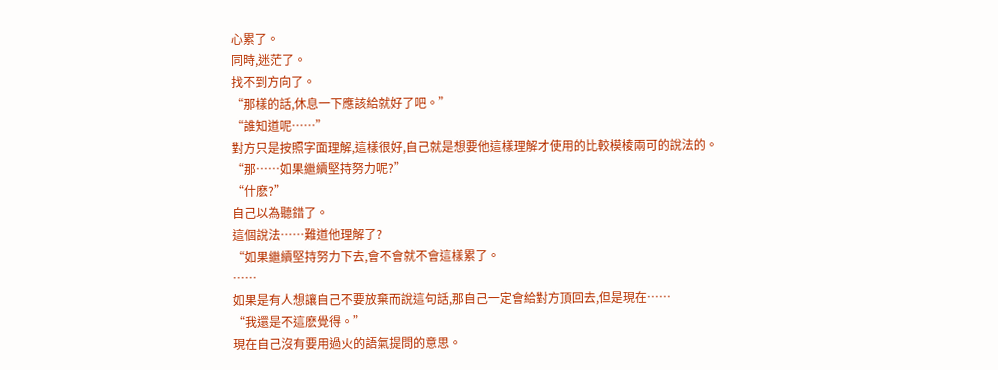心累了。
同時,迷茫了。
找不到方向了。
“那樣的話,休息一下應該給就好了吧。”
“誰知道呢……”
對方只是按照字面理解,這樣很好,自己就是想要他這樣理解才使用的比較模棱兩可的說法的。
“那……如果繼續堅持努力呢?”
“什麽?”
自己以為聽錯了。
這個說法……難道他理解了?
“如果繼續堅持努力下去,會不會就不會這樣累了。
……
如果是有人想讓自己不要放棄而說這句話,那自己一定會給對方頂回去,但是現在……
“我還是不這麽覺得。”
現在自己沒有要用過火的語氣提問的意思。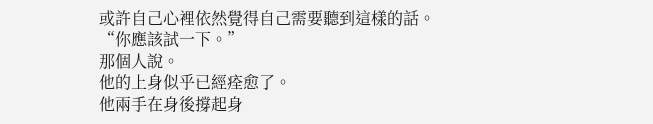或許自己心裡依然覺得自己需要聽到這樣的話。
“你應該試一下。”
那個人說。
他的上身似乎已經痊愈了。
他兩手在身後撐起身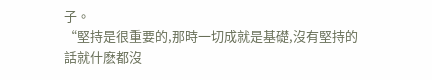子。
“堅持是很重要的,那時一切成就是基礎,沒有堅持的話就什麽都沒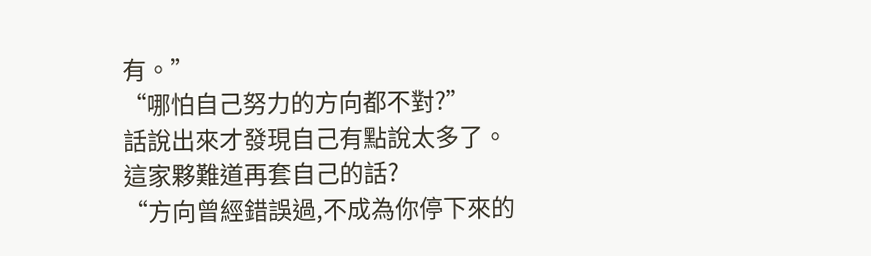有。”
“哪怕自己努力的方向都不對?”
話說出來才發現自己有點說太多了。
這家夥難道再套自己的話?
“方向曾經錯誤過,不成為你停下來的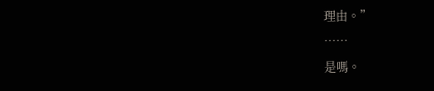理由。”
……
是嗎。